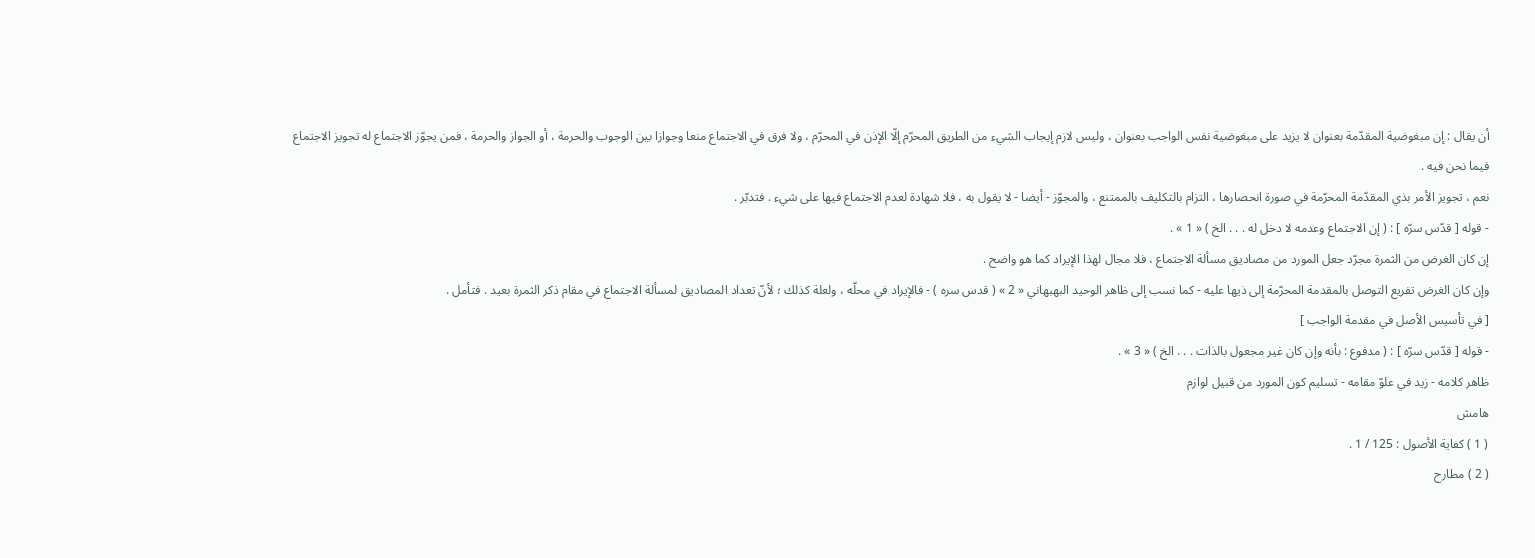أن يقال : إن مبغوضية المقدّمة بعنوان لا يزيد على مبغوضية نفس الواجب بعنوان ، وليس لازم إيجاب الشيء من الطريق المحرّم إلّا الإذن في المحرّم ، ولا فرق في الاجتماع منعا وجوازا بين الوجوب والحرمة ، أو الجواز والحرمة ، فمن يجوّز الاجتماع له تجويز الاجتماع فيما نحن فيه .
نعم ، تجويز الأمر بذي المقدّمة المحرّمة في صورة انحصارها ، التزام بالتكليف بالممتنع ، والمجوّز - أيضا - لا يقول به ، فلا شهادة لعدم الاجتماع فيها على شيء . فتدبّر .
- قوله [ قدّس سرّه ] : ( إن الاجتماع وعدمه لا دخل له . . . الخ ) « 1 » .
إن كان الغرض من الثمرة مجرّد جعل المورد من مصاديق مسألة الاجتماع ، فلا مجال لهذا الإيراد كما هو واضح .
وإن كان الغرض تفريع التوصل بالمقدمة المحرّمة إلى ذيها عليه - كما نسب إلى ظاهر الوحيد البهبهاني « 2 » ( قدس سره ) - فالإيراد في محلّه ، ولعلة كذلك ؛ لأنّ تعداد المصاديق لمسألة الاجتماع في مقام ذكر الثمرة بعيد . فتأمل .
[ في تأسيس الأصل في مقدمة الواجب ]
- قوله [ قدّس سرّه ] : ( مدفوع : بأنه وإن كان غير مجعول بالذات . . . الخ ) « 3 » .
ظاهر كلامه - زيد في علوّ مقامه - تسليم كون المورد من قبيل لوازم
هامش
( 1 ) كفاية الأصول : 125 / 1 .
( 2 ) مطارح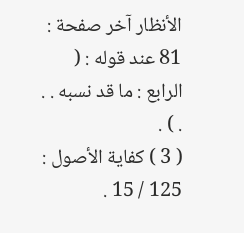الأنظار آخر صفحة : 81 عند قوله : ( الرابع : ما قد نسبه . . . ) .
( 3 ) كفاية الأصول : 125 / 15 .